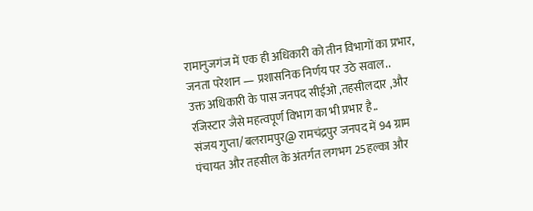रामानुजगंज में एक ही अधिकारी को तीन विभागों का प्रभार, जनता परेशान — प्रशासनिक निर्णय पर उठे सवाल..
उक्त अधिकारी के पास जनपद सीईओ ,तहसीलदार ,और रजिस्टार जैसे महत्वपूर्ण विभाग का भी प्रभार है..
संजय गुप्ता/बलरामपुर@ रामचंद्रपुर जनपद में 94 ग्राम पंचायत और तहसील के अंतर्गत लगभग 25हल्का और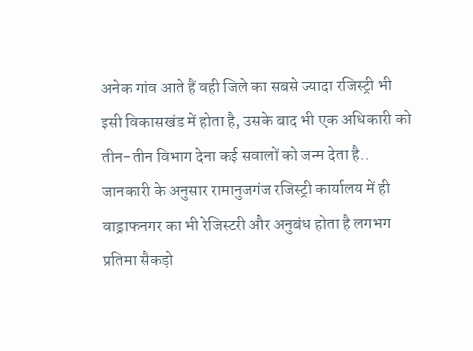अनेक गांव आते हैं वही जिले का सबसे ज्यादा रजिस्ट्री भी इसी विकासखंड में होता है, उसके बाद भी एक अधिकारी को तीन-तीन विभाग देना कई सवालों को जन्म देता है..
जानकारी के अनुसार रामानुजगंज रजिस्ट्री कार्यालय में ही वाड्राफनगर का भी रेजिस्टरी और अनुबंध होता है लगभग प्रतिमा सैकड़ो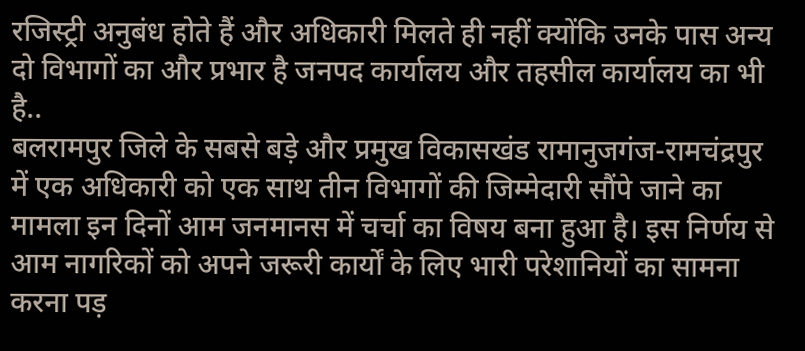रजिस्ट्री अनुबंध होते हैं और अधिकारी मिलते ही नहीं क्योंकि उनके पास अन्य दो विभागों का और प्रभार है जनपद कार्यालय और तहसील कार्यालय का भी है..
बलरामपुर जिले के सबसे बड़े और प्रमुख विकासखंड रामानुजगंज-रामचंद्रपुर में एक अधिकारी को एक साथ तीन विभागों की जिम्मेदारी सौंपे जाने का मामला इन दिनों आम जनमानस में चर्चा का विषय बना हुआ है। इस निर्णय से आम नागरिकों को अपने जरूरी कार्यों के लिए भारी परेशानियों का सामना करना पड़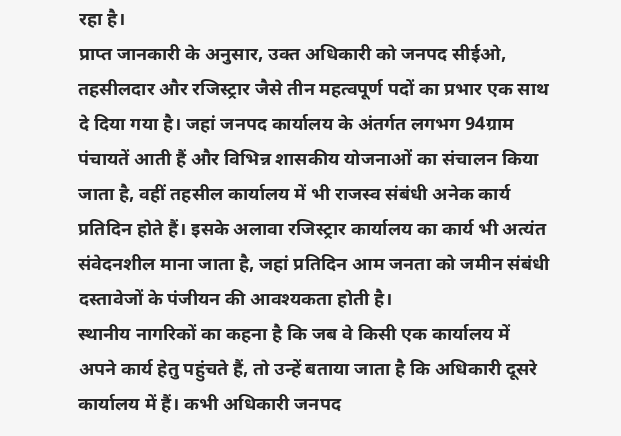रहा है।
प्राप्त जानकारी के अनुसार, उक्त अधिकारी को जनपद सीईओ, तहसीलदार और रजिस्ट्रार जैसे तीन महत्वपूर्ण पदों का प्रभार एक साथ दे दिया गया है। जहां जनपद कार्यालय के अंतर्गत लगभग 94ग्राम पंचायतें आती हैं और विभिन्न शासकीय योजनाओं का संचालन किया जाता है, वहीं तहसील कार्यालय में भी राजस्व संबंधी अनेक कार्य प्रतिदिन होते हैं। इसके अलावा रजिस्ट्रार कार्यालय का कार्य भी अत्यंत संवेदनशील माना जाता है, जहां प्रतिदिन आम जनता को जमीन संबंधी दस्तावेजों के पंजीयन की आवश्यकता होती है।
स्थानीय नागरिकों का कहना है कि जब वे किसी एक कार्यालय में अपने कार्य हेतु पहुंचते हैं, तो उन्हें बताया जाता है कि अधिकारी दूसरे कार्यालय में हैं। कभी अधिकारी जनपद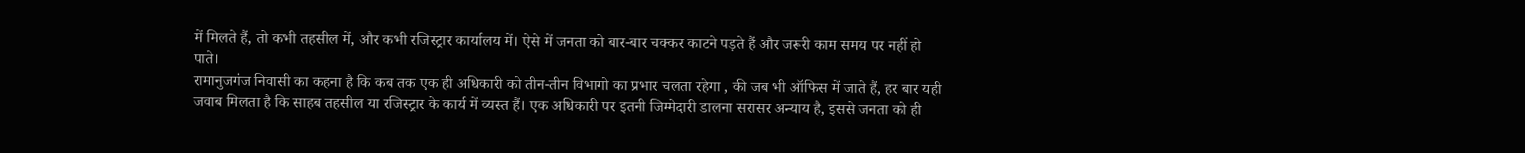में मिलते हैं, तो कभी तहसील में, और कभी रजिस्ट्रार कार्यालय में। ऐसे में जनता को बार-बार चक्कर काटने पड़ते हैं और जरूरी काम समय पर नहीं हो पाते।
रामानुजगंज निवासी का कहना है कि कब तक एक ही अधिकारी को तीन-तीन विभागो का प्रभार चलता रहेगा , की जब भी ऑफिस में जाते हैं, हर बार यही जवाब मिलता है कि साहब तहसील या रजिस्ट्रार के कार्य में व्यस्त हैं। एक अधिकारी पर इतनी जिम्मेदारी डालना सरासर अन्याय है, इससे जनता को ही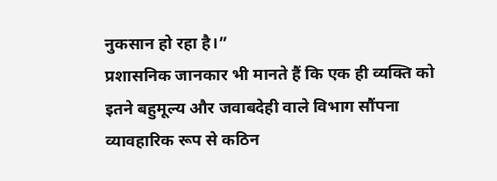नुकसान हो रहा है।”
प्रशासनिक जानकार भी मानते हैं कि एक ही व्यक्ति को इतने बहुमूल्य और जवाबदेही वाले विभाग सौंपना व्यावहारिक रूप से कठिन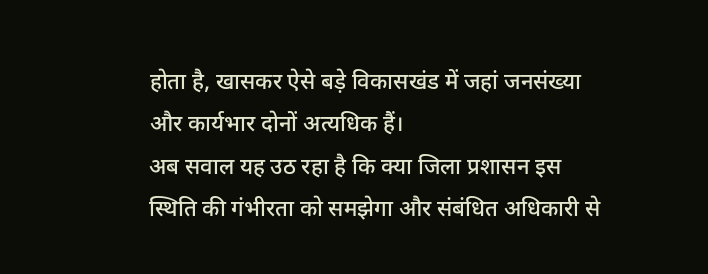होता है, खासकर ऐसे बड़े विकासखंड में जहां जनसंख्या और कार्यभार दोनों अत्यधिक हैं।
अब सवाल यह उठ रहा है कि क्या जिला प्रशासन इस स्थिति की गंभीरता को समझेगा और संबंधित अधिकारी से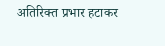अतिरिक्त प्रभार हटाकर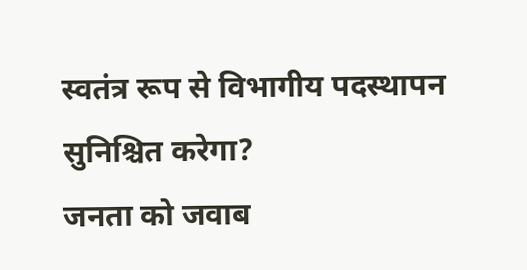स्वतंत्र रूप से विभागीय पदस्थापन सुनिश्चित करेगा?
जनता को जवाब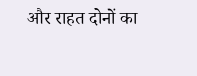और राहत दोनों का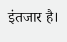इंतजार है।